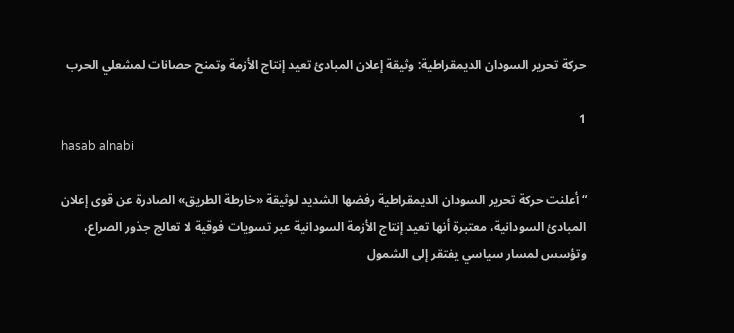حركة تحرير السودان الديمقراطية: وثيقة إعلان المبادئ تعيد إنتاج الأزمة وتمنح حصانات لمشعلي الحرب

1
hasab alnabi

“أعلنت حركة تحرير السودان الديمقراطية رفضها الشديد لوثيقة «خارطة الطريق» الصادرة عن قوى إعلان المبادئ السودانية، معتبرة أنها تعيد إنتاج الأزمة السودانية عبر تسويات فوقية لا تعالج جذور الصراع، وتؤسس لمسار سياسي يفتقر إلى الشمول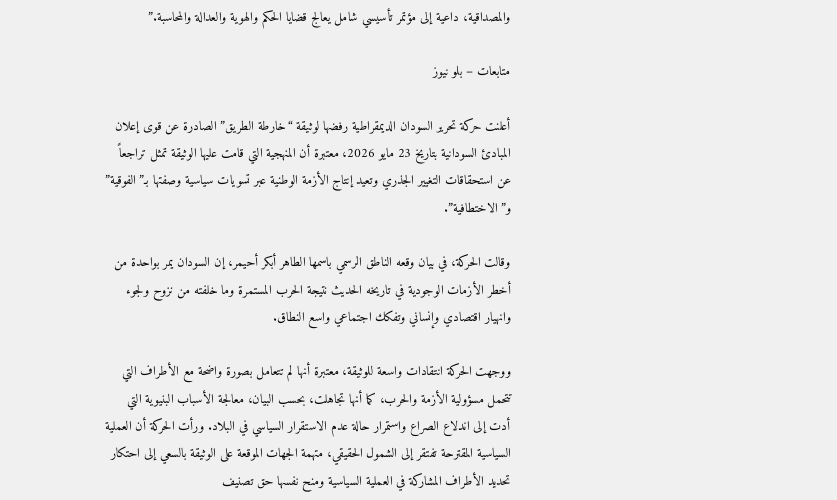والمصداقية، داعية إلى مؤتمر تأسيسي شامل يعالج قضايا الحكم والهوية والعدالة والمحاسبة.”

متابعات – بلو نيوز

أعلنت حركة تحرير السودان الديمقراطية رفضها لوثيقة “خارطة الطريق” الصادرة عن قوى إعلان المبادئ السودانية بتاريخ 23 مايو 2026، معتبرة أن المنهجية التي قامت عليها الوثيقة تمثل تراجعاً عن استحقاقات التغيير الجذري وتعيد إنتاج الأزمة الوطنية عبر تسويات سياسية وصفتها بـ”الفوقية” و”الاختطافية”.

وقالت الحركة، في بيان وقعه الناطق الرسمي باسمها الطاهر أبكر أحيمر، إن السودان يمر بواحدة من أخطر الأزمات الوجودية في تاريخه الحديث نتيجة الحرب المستمرة وما خلفته من نزوح ولجوء وانهيار اقتصادي وإنساني وتفكك اجتماعي واسع النطاق.

ووجهت الحركة انتقادات واسعة للوثيقة، معتبرة أنها لم تتعامل بصورة واضحة مع الأطراف التي تتحمل مسؤولية الأزمة والحرب، كما أنها تجاهلت، بحسب البيان، معالجة الأسباب البنيوية التي أدت إلى اندلاع الصراع واستمرار حالة عدم الاستقرار السياسي في البلاد. ورأت الحركة أن العملية السياسية المقترحة تفتقر إلى الشمول الحقيقي، متهمة الجهات الموقعة على الوثيقة بالسعي إلى احتكار تحديد الأطراف المشاركة في العملية السياسية ومنح نفسها حق تصنيف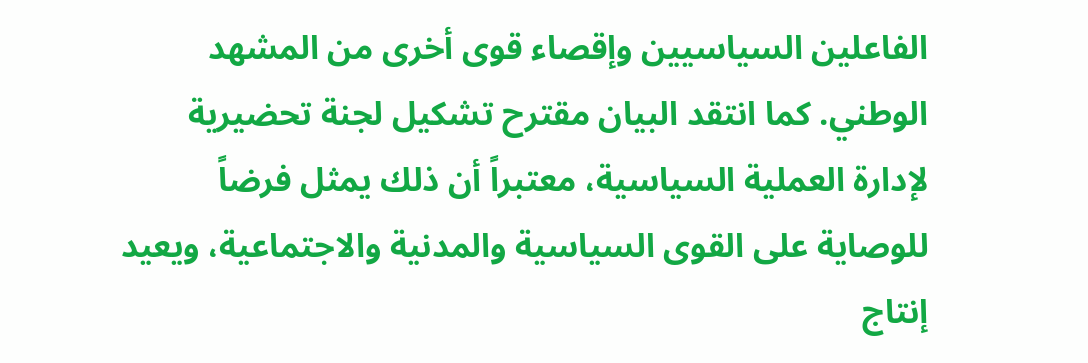الفاعلين السياسيين وإقصاء قوى أخرى من المشهد الوطني. كما انتقد البيان مقترح تشكيل لجنة تحضيرية لإدارة العملية السياسية، معتبراً أن ذلك يمثل فرضاً للوصاية على القوى السياسية والمدنية والاجتماعية، ويعيد إنتاج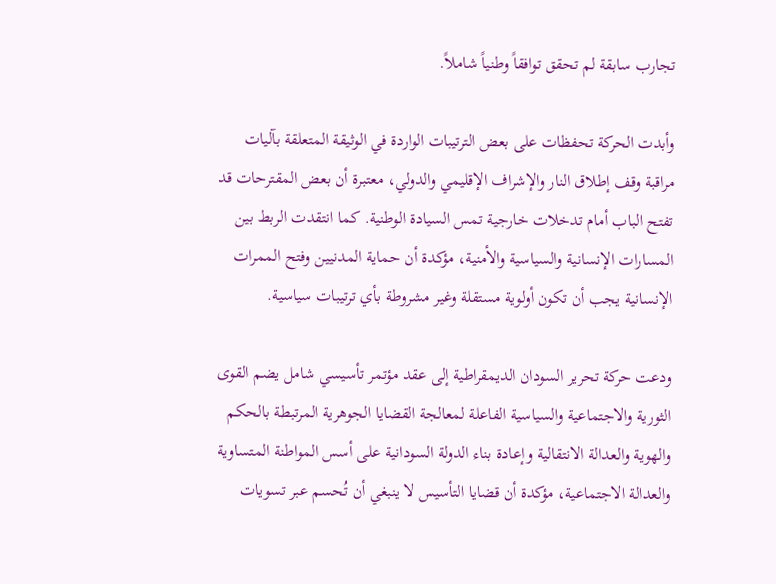تجارب سابقة لم تحقق توافقاً وطنياً شاملاً.

وأبدت الحركة تحفظات على بعض الترتيبات الواردة في الوثيقة المتعلقة بآليات مراقبة وقف إطلاق النار والإشراف الإقليمي والدولي، معتبرة أن بعض المقترحات قد تفتح الباب أمام تدخلات خارجية تمس السيادة الوطنية. كما انتقدت الربط بين المسارات الإنسانية والسياسية والأمنية، مؤكدة أن حماية المدنيين وفتح الممرات الإنسانية يجب أن تكون أولوية مستقلة وغير مشروطة بأي ترتيبات سياسية.

ودعت حركة تحرير السودان الديمقراطية إلى عقد مؤتمر تأسيسي شامل يضم القوى الثورية والاجتماعية والسياسية الفاعلة لمعالجة القضايا الجوهرية المرتبطة بالحكم والهوية والعدالة الانتقالية وإعادة بناء الدولة السودانية على أسس المواطنة المتساوية والعدالة الاجتماعية، مؤكدة أن قضايا التأسيس لا ينبغي أن تُحسم عبر تسويات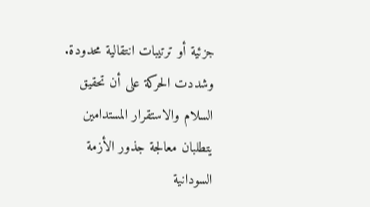جزئية أو ترتيبات انتقالية محدودة. وشددت الحركة على أن تحقيق السلام والاستقرار المستدامين يتطلبان معالجة جذور الأزمة السودانية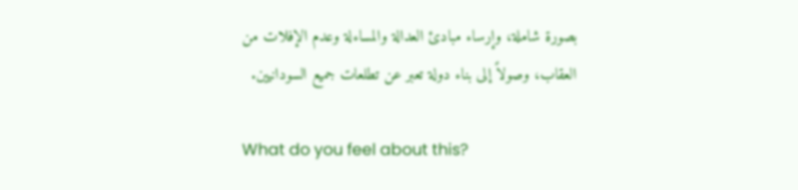بصورة شاملة، وإرساء مبادئ العدالة والمساءلة وعدم الإفلات من العقاب، وصولاً إلى بناء دولة تعبر عن تطلعات جميع السودانيين.

What do you feel about this?